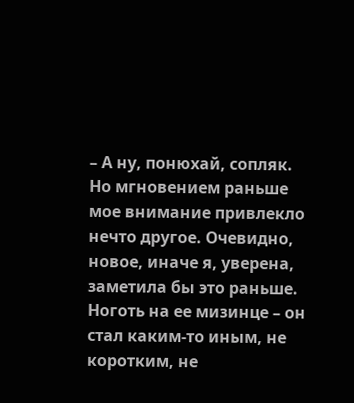– А ну, понюхай, сопляк.
Но мгновением раньше мое внимание привлекло нечто другое. Очевидно, новое, иначе я, уверена, заметила бы это раньше. Ноготь на ее мизинце – он стал каким-то иным, не коротким, не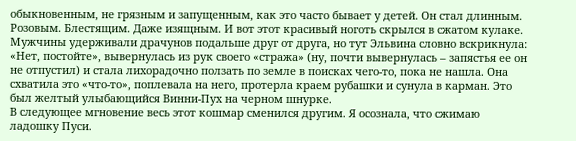обыкновенным, не грязным и запущенным, как это часто бывает у детей. Он стал длинным. Розовым. Блестящим. Даже изящным. И вот этот красивый ноготь скрылся в сжатом кулаке.
Мужчины удерживали драчунов подальше друг от друга, но тут Эльвина словно вскрикнула: «Нет, постойте», вывернулась из рук своего «стража» (ну, почти вывернулась – запястья ее он не отпустил) и стала лихорадочно ползать по земле в поисках чего-то, пока не нашла. Она схватила это «что-то», поплевала на него, протерла краем рубашки и сунула в карман. Это был желтый улыбающийся Винни-Пух на черном шнурке.
В следующее мгновение весь этот кошмар сменился другим. Я осознала, что сжимаю ладошку Пуси.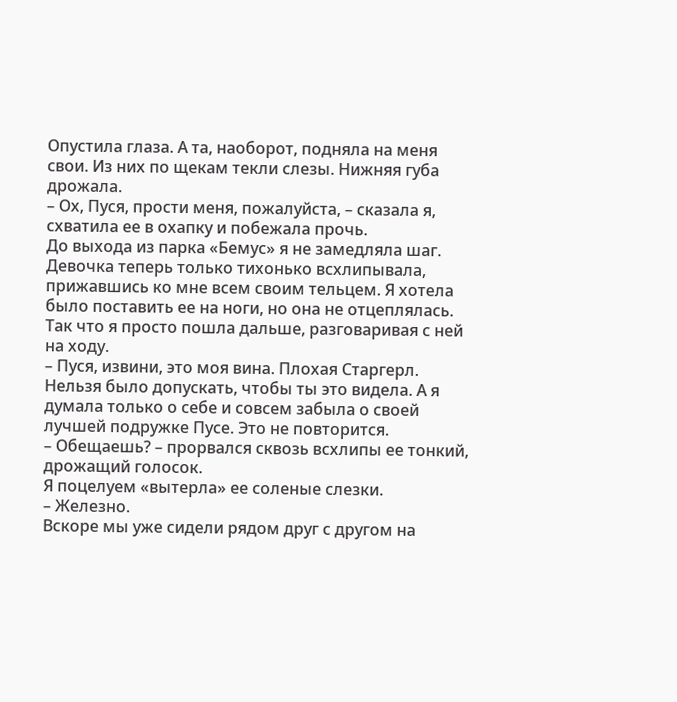Опустила глаза. А та, наоборот, подняла на меня свои. Из них по щекам текли слезы. Нижняя губа дрожала.
– Ох, Пуся, прости меня, пожалуйста, – сказала я, схватила ее в охапку и побежала прочь.
До выхода из парка «Бемус» я не замедляла шаг. Девочка теперь только тихонько всхлипывала, прижавшись ко мне всем своим тельцем. Я хотела было поставить ее на ноги, но она не отцеплялась. Так что я просто пошла дальше, разговаривая с ней на ходу.
– Пуся, извини, это моя вина. Плохая Старгерл. Нельзя было допускать, чтобы ты это видела. А я думала только о себе и совсем забыла о своей лучшей подружке Пусе. Это не повторится.
– Обещаешь? – прорвался сквозь всхлипы ее тонкий, дрожащий голосок.
Я поцелуем «вытерла» ее соленые слезки.
– Железно.
Вскоре мы уже сидели рядом друг с другом на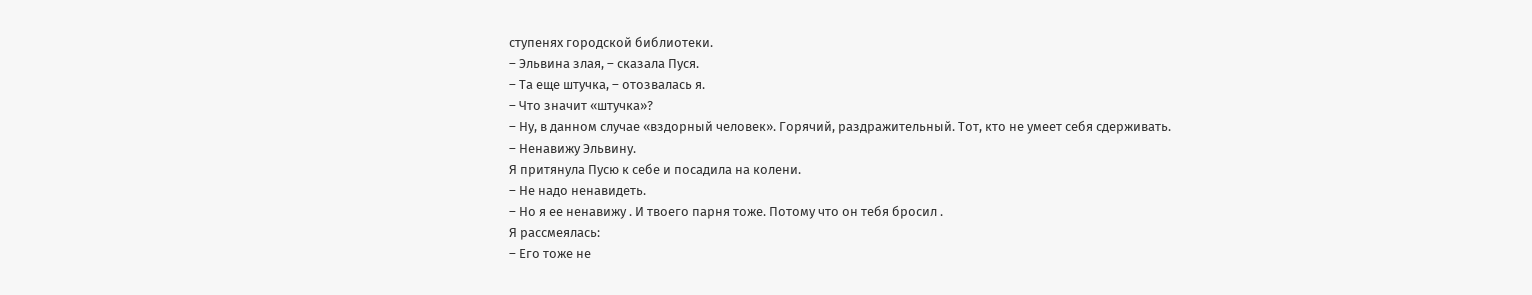ступенях городской библиотеки.
– Эльвина злая, – сказала Пуся.
– Та еще штучка, – отозвалась я.
– Что значит «штучка»?
– Ну, в данном случае «вздорный человек». Горячий, раздражительный. Тот, кто не умеет себя сдерживать.
– Ненавижу Эльвину.
Я притянула Пусю к себе и посадила на колени.
– Не надо ненавидеть.
– Но я ее ненавижу . И твоего парня тоже. Потому что он тебя бросил .
Я рассмеялась:
– Его тоже не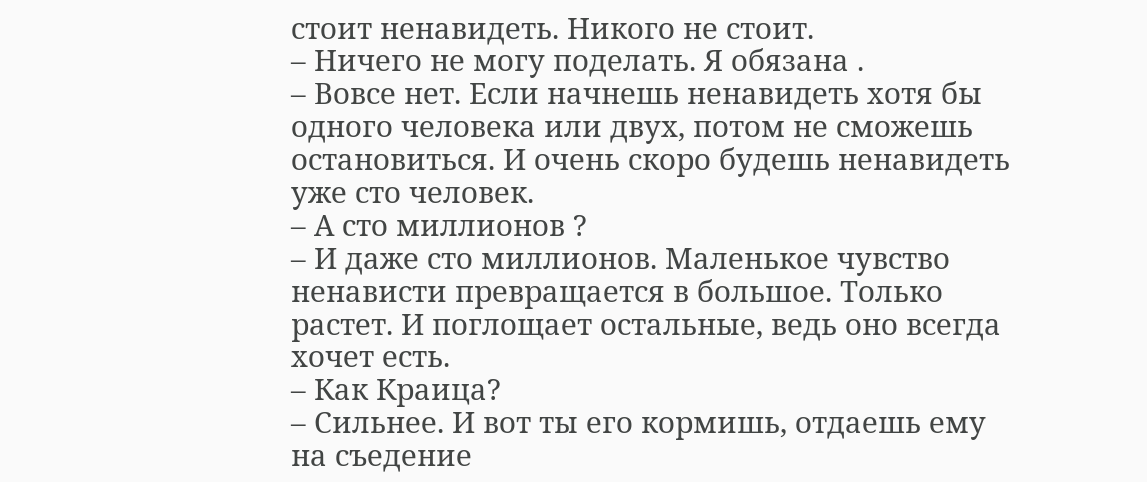стоит ненавидеть. Никого не стоит.
– Ничего не могу поделать. Я обязана .
– Вовсе нет. Если начнешь ненавидеть хотя бы одного человека или двух, потом не сможешь остановиться. И очень скоро будешь ненавидеть уже сто человек.
– А сто миллионов ?
– И даже сто миллионов. Маленькое чувство ненависти превращается в большое. Только растет. И поглощает остальные, ведь оно всегда хочет есть.
– Как Краица?
– Сильнее. И вот ты его кормишь, отдаешь ему на съедение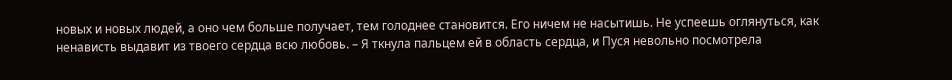новых и новых людей, а оно чем больше получает, тем голоднее становится. Его ничем не насытишь. Не успеешь оглянуться, как ненависть выдавит из твоего сердца всю любовь. – Я ткнула пальцем ей в область сердца, и Пуся невольно посмотрела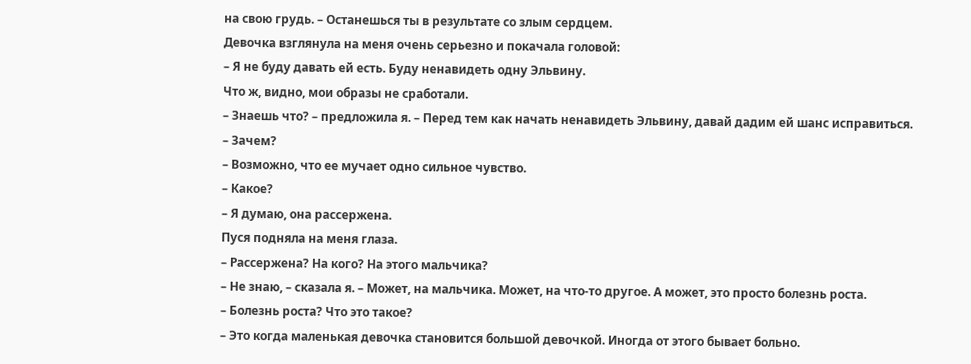на свою грудь. – Останешься ты в результате со злым сердцем.
Девочка взглянула на меня очень серьезно и покачала головой:
– Я не буду давать ей есть. Буду ненавидеть одну Эльвину.
Что ж, видно, мои образы не сработали.
– Знаешь что? – предложила я. – Перед тем как начать ненавидеть Эльвину, давай дадим ей шанс исправиться.
– Зачем?
– Возможно, что ее мучает одно сильное чувство.
– Какое?
– Я думаю, она рассержена.
Пуся подняла на меня глаза.
– Рассержена? На кого? На этого мальчика?
– Не знаю, – сказала я. – Может, на мальчика. Может, на что-то другое. А может, это просто болезнь роста.
– Болезнь роста? Что это такое?
– Это когда маленькая девочка становится большой девочкой. Иногда от этого бывает больно.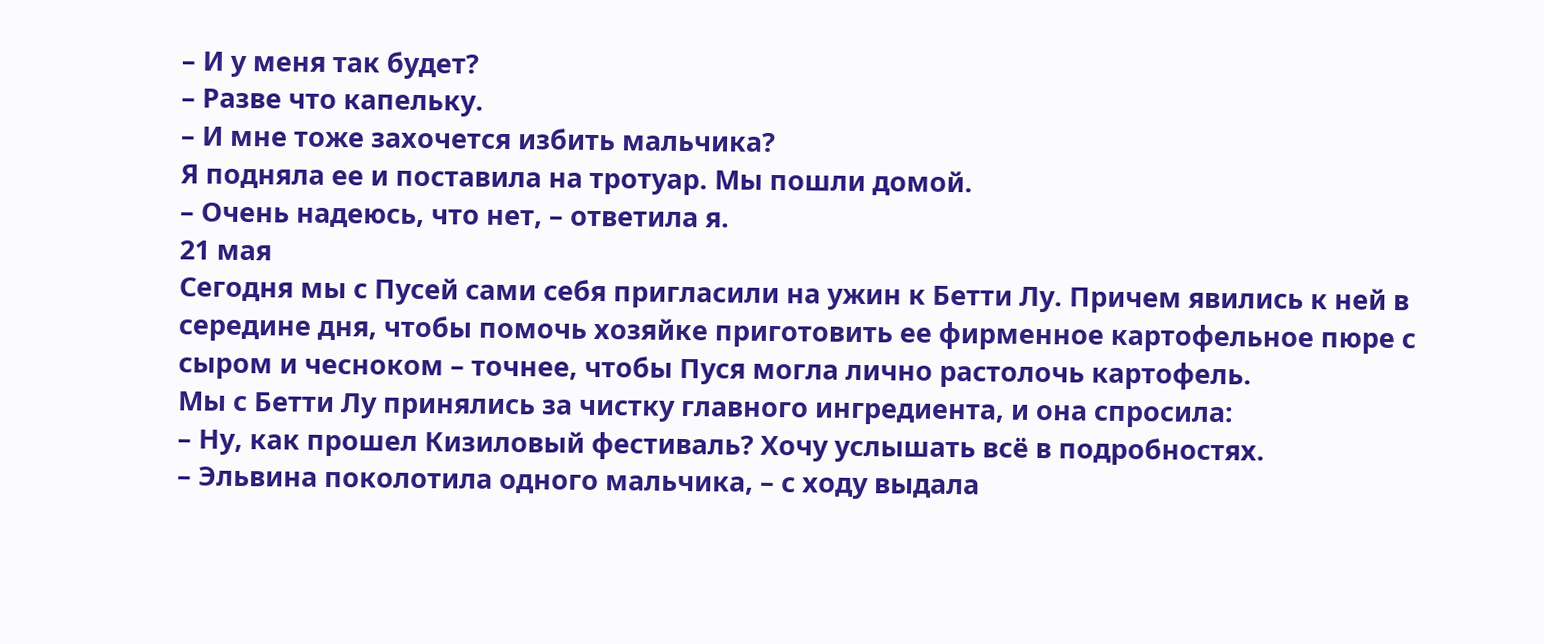– И у меня так будет?
– Разве что капельку.
– И мне тоже захочется избить мальчика?
Я подняла ее и поставила на тротуар. Мы пошли домой.
– Очень надеюсь, что нет, – ответила я.
21 мая
Сегодня мы с Пусей сами себя пригласили на ужин к Бетти Лу. Причем явились к ней в середине дня, чтобы помочь хозяйке приготовить ее фирменное картофельное пюре с сыром и чесноком – точнее, чтобы Пуся могла лично растолочь картофель.
Мы с Бетти Лу принялись за чистку главного ингредиента, и она спросила:
– Ну, как прошел Кизиловый фестиваль? Хочу услышать всё в подробностях.
– Эльвина поколотила одного мальчика, – с ходу выдала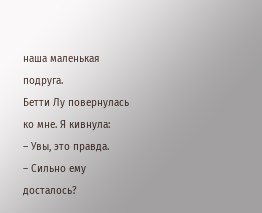наша маленькая подруга.
Бетти Лу повернулась ко мне. Я кивнула:
– Увы, это правда.
– Сильно ему досталось?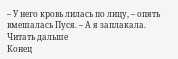– У него кровь лилась по лицу, – опять вмешалась Пуся. – А я заплакала.
Читать дальше
Конец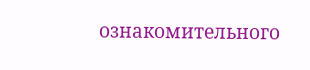ознакомительного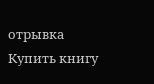отрывка
Купить книгу